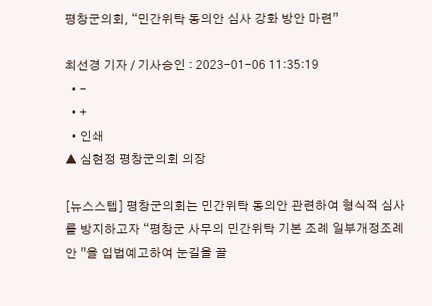평창군의회, “민간위탁 동의안 심사 강화 방안 마련”

최선경 기자 / 기사승인 : 2023-01-06 11:35:19
  • -
  • +
  • 인쇄
▲ 심현정 평창군의회 의장

[뉴스스텝] 평창군의회는 민간위탁 동의안 관련하여 형식적 심사를 방지하고자 “평창군 사무의 민간위탁 기본 조례 일부개정조례안 ”을 입법예고하여 눈길을 끌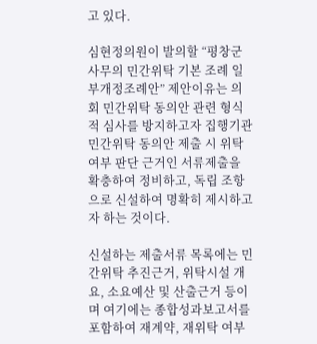고 있다.

심현정의원이 발의할 “평창군 사무의 민간위탁 기본 조례 일부개정조례안” 제안이유는 의회 민간위탁 동의안 관련 형식적 심사를 방지하고자 집행기관 민간위탁 동의안 제출 시 위탁 여부 판단 근거인 서류제출을 확충하여 정비하고, 독립 조항으로 신설하여 명확히 제시하고자 하는 것이다.

신설하는 제출서류 목록에는 민간위탁 추진근거, 위탁시설 개요, 소요예산 및 산출근거 등이며 여기에는 종합성과보고서를 포함하여 재계약, 재위탁 여부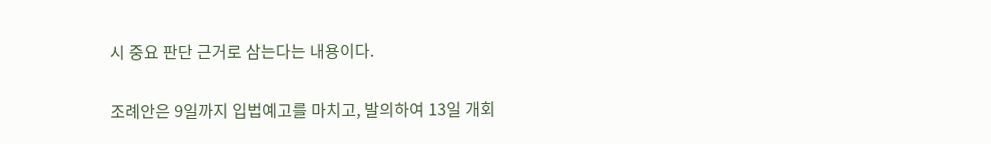시 중요 판단 근거로 삼는다는 내용이다.

조례안은 9일까지 입법예고를 마치고, 발의하여 13일 개회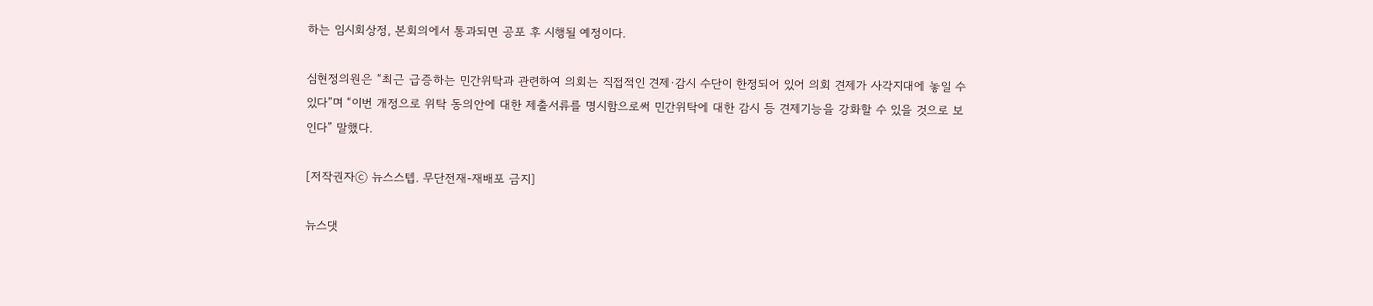하는 임시회상정, 본회의에서 통과되면 공포 후 시행될 예정이다.

심현정의원은 “최근 급증하는 민간위탁과 관련하여 의회는 직접적인 견제·감시 수단이 한정되어 있어 의회 견제가 사각지대에 놓일 수 있다”며 “이번 개정으로 위탁 동의안에 대한 제출서류를 명시함으로써 민간위탁에 대한 감시 등 견제기능을 강화할 수 있을 것으로 보인다” 말했다.

[저작권자ⓒ 뉴스스텝. 무단전재-재배포 금지]

뉴스댓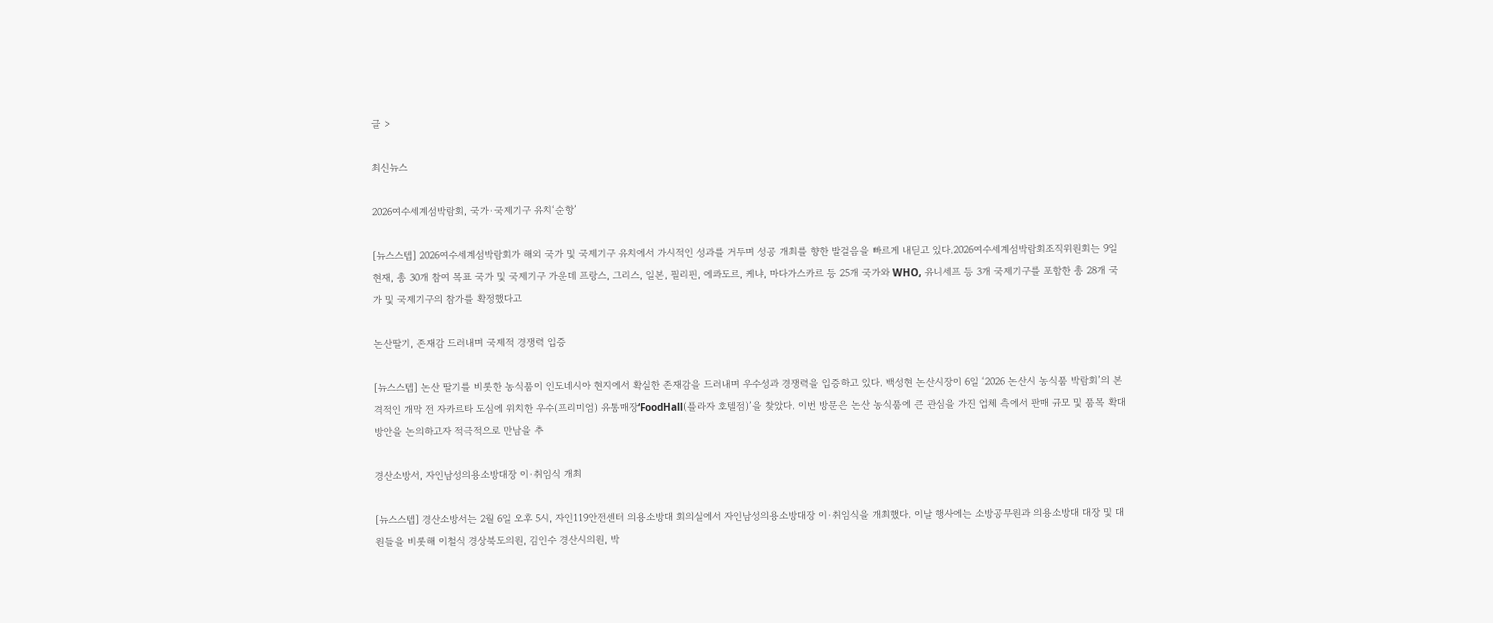글 >

최신뉴스

2026여수세계섬박람회, 국가·국제기구 유치‘순항’

[뉴스스텝] 2026여수세계섬박람회가 해외 국가 및 국제기구 유치에서 가시적인 성과를 거두며 성공 개최를 향한 발걸음을 빠르게 내딛고 있다.2026여수세계섬박람회조직위원회는 9일 현재, 총 30개 참여 목표 국가 및 국제기구 가운데 프랑스, 그리스, 일본, 필리핀, 에콰도르, 케냐, 마다가스카르 등 25개 국가와 WHO, 유니세프 등 3개 국제기구를 포함한 총 28개 국가 및 국제기구의 참가를 확정했다고

논산딸기, 존재감 드러내며 국제적 경쟁력 입증

[뉴스스텝] 논산 딸기를 비롯한 농식품이 인도네시아 현지에서 확실한 존재감을 드러내며 우수성과 경쟁력을 입증하고 있다. 백성현 논산시장이 6일 ‘2026 논산시 농식품 박람회’의 본격적인 개막 전 자카르타 도심에 위치한 우수(프리미엄) 유통매장‘FoodHall(플라자 호텔점)’을 찾았다. 이번 방문은 논산 농식품에 큰 관심을 가진 업체 측에서 판매 규모 및 품목 확대 방안을 논의하고자 적극적으로 만남을 추

경산소방서, 자인남성의용소방대장 이·취임식 개최

[뉴스스텝] 경산소방서는 2월 6일 오후 5시, 자인119안전센터 의용소방대 회의실에서 자인남성의용소방대장 이·취임식을 개최했다. 이날 행사에는 소방공무원과 의용소방대 대장 및 대원들을 비롯해 이철식 경상북도의원, 김인수 경산시의원, 박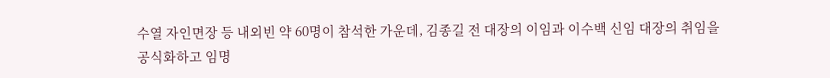수열 자인면장 등 내외빈 약 60명이 참석한 가운데, 김종길 전 대장의 이임과 이수백 신임 대장의 취임을 공식화하고 임명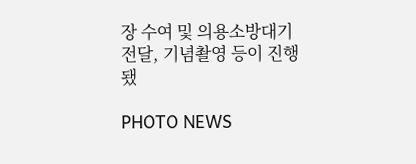장 수여 및 의용소방대기 전달, 기념촬영 등이 진행됐

PHOTO NEWS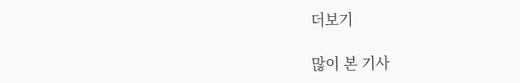더보기

많이 본 기사